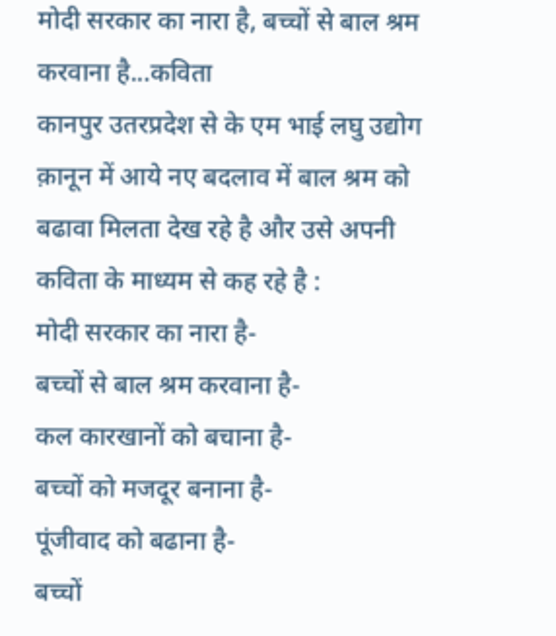मोदी सरकार का नारा है, बच्चों से बाल श्रम करवाना है...कविता
कानपुर उतरप्रदेश से के एम भाई लघु उद्योग क़ानून में आये नए बदलाव में बाल श्रम को बढावा मिलता देख रहे है और उसे अपनी कविता के माध्यम से कह रहे है :
मोदी सरकार का नारा है-
बच्चों से बाल श्रम करवाना है-
कल कारखानों को बचाना है-
बच्चों को मजदूर बनाना है-
पूंजीवाद को बढाना है-
बच्चों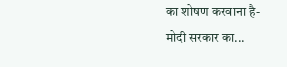का शोषण करवाना है-
मोदी सरकार का...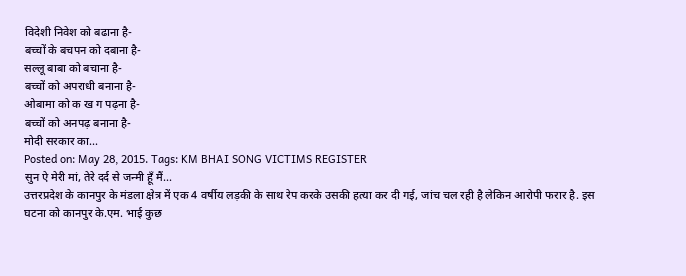विदेशी निवेश को बढाना है-
बच्चों के बचपन को दबाना है-
सल्लू बाबा को बचाना है-
बच्चों को अपराधी बनाना है-
ओबामा को क ख ग पढ़ना है-
बच्चों को अनपढ़ बनाना है-
मोदी सरकार का...
Posted on: May 28, 2015. Tags: KM BHAI SONG VICTIMS REGISTER
सुन ऐ मेरी मां, तेरे दर्द से जन्मी हूँ मैं...
उत्तरप्रदेश के कानपुर के मंडला क्षेत्र में एक 4 वर्षीय लड़की के साथ रेप करके उसकी हत्या कर दी गई, जांच चल रही है लेकिन आरोपी फरार है. इस घटना को कानपुर के.एम. भाई कुछ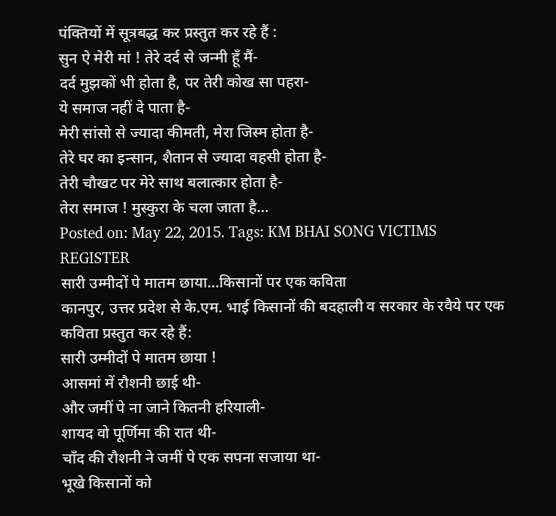पंक्तियों में सूत्रबद्ध कर प्रस्तुत कर रहे हैं :
सुन ऐ मेरी मां ! तेरे दर्द से जन्मी हूँ मैं-
दर्द मुझकों भी होता है, पर तेरी कोख सा पहरा-
ये समाज नहीं दे पाता है-
मेरी सांसो से ज्यादा कीमती, मेरा जिस्म होता है-
तेरे घर का इन्सान, शैतान से ज्यादा वहसी होता है-
तेरी चौखट पर मेरे साथ बलात्कार होता है-
तेरा समाज ! मुस्कुरा के चला जाता है...
Posted on: May 22, 2015. Tags: KM BHAI SONG VICTIMS REGISTER
सारी उम्मीदों पे मातम छाया...किसानों पर एक कविता
कानपुर, उत्तर प्रदेश से के.एम. भाई किसानों की बदहाली व सरकार के रवैये पर एक कविता प्रस्तुत कर रहे हैं:
सारी उम्मीदों पे मातम छाया !
आसमां में रौशनी छाई थी-
और जमीं पे ना जाने कितनी हरियाली-
शायद वो पूर्णिमा की रात थी-
चाँद की रौशनी ने जमीं पे एक सपना सजाया था-
भूखे किसानों को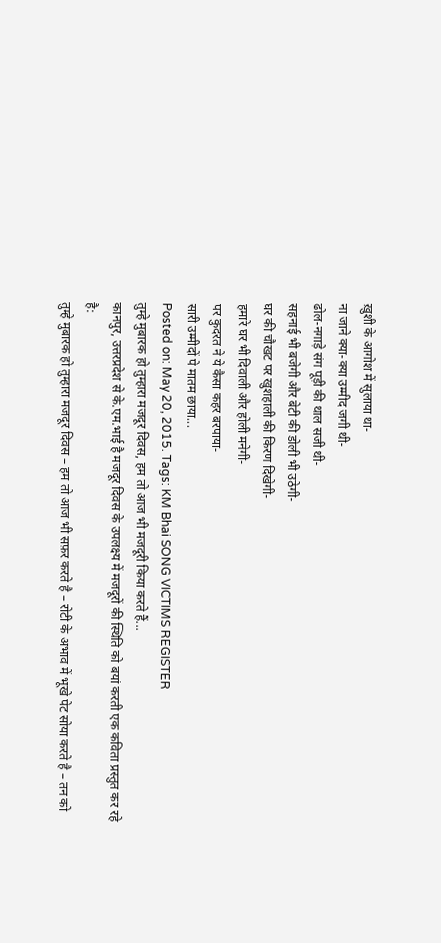ख़ुशी के आगोश में सुलाया था-
ना जाने क्या-क्या उम्मीद जगी थी-
ढोल-नगाड़े संग पूड़ी की थाल सजी थी-
सहनाई भी बजेगी और बेटी की डोली भी उठेगी-
घर की चौखट पर खुशहाली की किरण दिखेगी-
हमारे घर भी दिवाली और होली मनेगी-
पर कुदरत ने ये कैसा कहर बरपाया-
सारी उम्मीदों पे मातम छाया...
Posted on: May 20, 2015. Tags: KM Bhai SONG VICTIMS REGISTER
तुम्हे मुबारक हो तुम्हारा मजदूर दिवस, हम तो आज भी मजदूरी किया करते हैं...
कानपुर, उत्तरप्रदेश से के.एम.भाई है मजदूर दिवस के उपलक्ष्य में मजदूरों की स्थिति को बयां करती एक कविता प्रस्तुत कर रहे है:
तुम्हे मुबारक हो तुम्हारा मजदूर दिवस – हम तो आज भी सफ़र करते है – रोटी के अभाव में भूखे पेट सोया करते है – तन को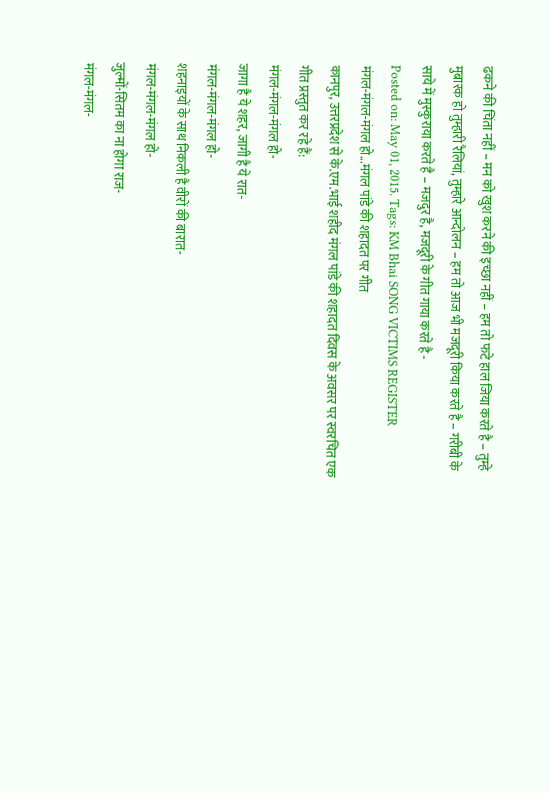ढकने की चिंता नहीं – मन को खुश करने की इच्छा नहीं – हम तो फटे हाल जिया करते है – तुम्हे मुबारक हो तुम्हारी रैलियां, तुम्हारे आन्दोलन – हम तो आज भी मजदूरी किया करते है – गरीबी के साये में मुस्कुराया करते है – मजदुर है, मजदूरी के गीत गाया करते है -
Posted on: May 01, 2015. Tags: KM Bhai SONG VICTIMS REGISTER
मंगल-मंगल-मंगल हो...मंगल पांडे की शहादत पर गीत
कानपुर, उत्तरप्रदेश से के.एम.भाई शहीद मंगल पांडे की शहादत दिवस के अवसर पर स्वरचित एक गीत प्रस्तुत कर रहे हैं:
मंगल-मंगल-मंगल हो-
जागा है ये शहर, जागी है ये रात-
मंगल-मंगल-मंगल हो-
शहनाइयों के साथ निकली है वीरों की बारात-
मंगल-मंगल-मंगल हो-
जुल्मों-सितम का ना होगा राज-
मंगल-मंगल-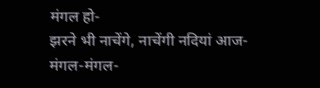मंगल हो-
झरने भी नाचेंगे, नाचेंगी नदियां आज-
मंगल-मंगल-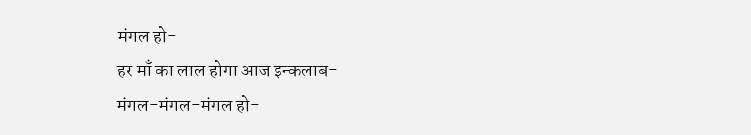मंगल हो-
हर माँ का लाल होगा आज इन्कलाब-
मंगल-मंगल-मंगल हो-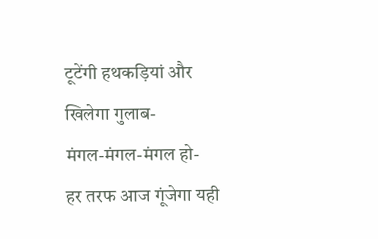टूटेंगी हथकड़ियां और खिलेगा गुलाब-
मंगल-मंगल-मंगल हो-
हर तरफ आज गूंजेगा यही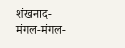शंखनाद-
मंगल-मंगल-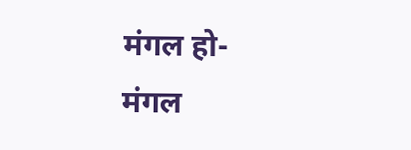मंगल हो-
मंगल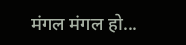मंगल मंगल हो...